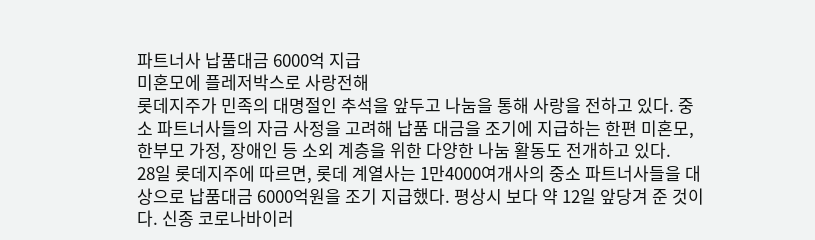파트너사 납품대금 6000억 지급
미혼모에 플레저박스로 사랑전해
롯데지주가 민족의 대명절인 추석을 앞두고 나눔을 통해 사랑을 전하고 있다. 중소 파트너사들의 자금 사정을 고려해 납품 대금을 조기에 지급하는 한편 미혼모, 한부모 가정, 장애인 등 소외 계층을 위한 다양한 나눔 활동도 전개하고 있다.
28일 롯데지주에 따르면, 롯데 계열사는 1만4000여개사의 중소 파트너사들을 대상으로 납품대금 6000억원을 조기 지급했다. 평상시 보다 약 12일 앞당겨 준 것이다. 신종 코로나바이러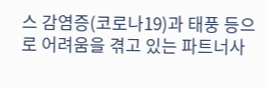스 감염증(코로나19)과 태풍 등으로 어려움을 겪고 있는 파트너사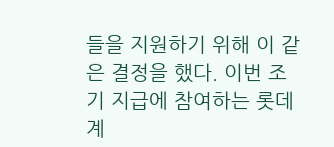들을 지원하기 위해 이 같은 결정을 했다. 이번 조기 지급에 참여하는 롯데 계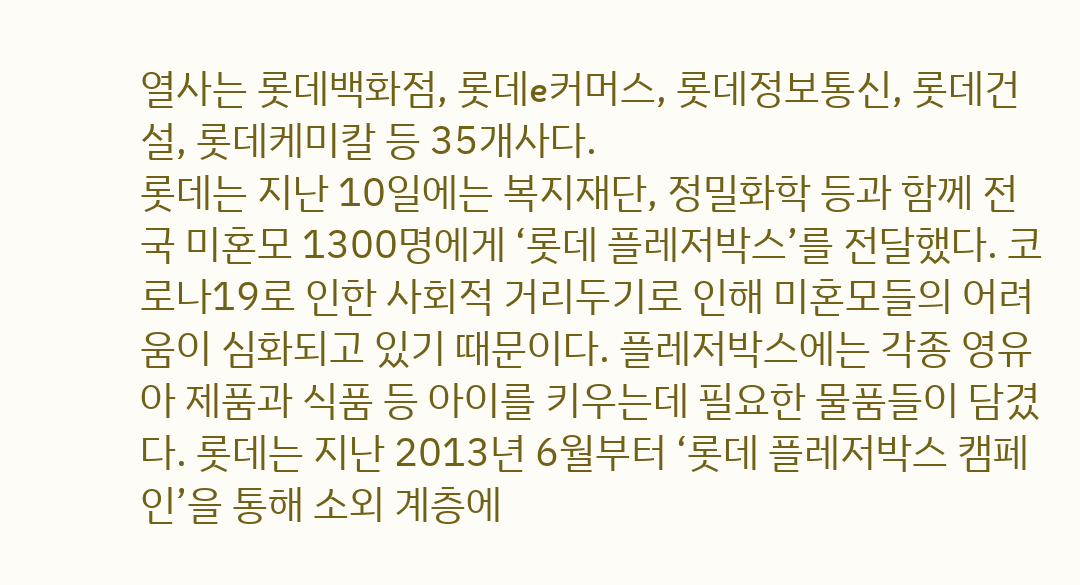열사는 롯데백화점, 롯데e커머스, 롯데정보통신, 롯데건설, 롯데케미칼 등 35개사다.
롯데는 지난 10일에는 복지재단, 정밀화학 등과 함께 전국 미혼모 1300명에게 ‘롯데 플레저박스’를 전달했다. 코로나19로 인한 사회적 거리두기로 인해 미혼모들의 어려움이 심화되고 있기 때문이다. 플레저박스에는 각종 영유아 제품과 식품 등 아이를 키우는데 필요한 물품들이 담겼다. 롯데는 지난 2013년 6월부터 ‘롯데 플레저박스 캠페인’을 통해 소외 계층에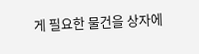게 필요한 물건을 상자에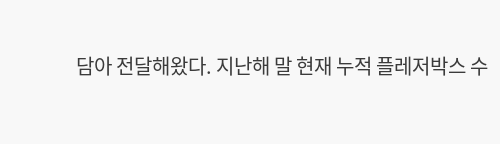담아 전달해왔다. 지난해 말 현재 누적 플레저박스 수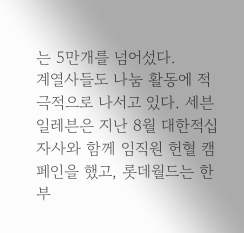는 5만개를 넘어섰다.
계열사들도 나눔 활동에 적극적으로 나서고 있다. 세븐일레븐은 지난 8월 대한적십자사와 함께 임직원 헌혈 캠페인을 했고, 롯데월드는 한부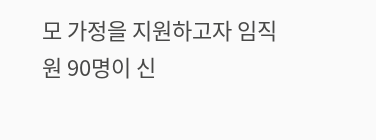모 가정을 지원하고자 임직원 90명이 신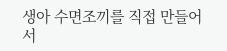생아 수면조끼를 직접 만들어 서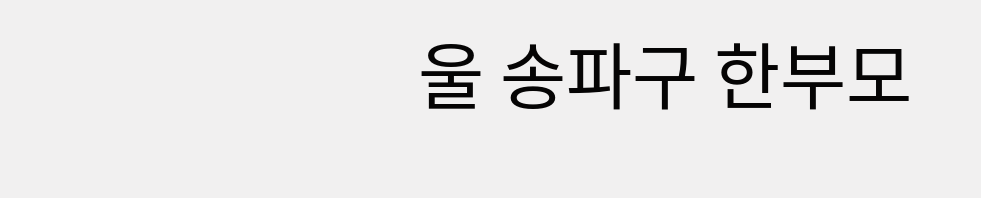울 송파구 한부모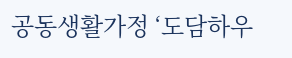공동생활가정 ‘도담하우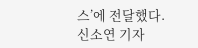스’에 전달했다. 신소연 기자